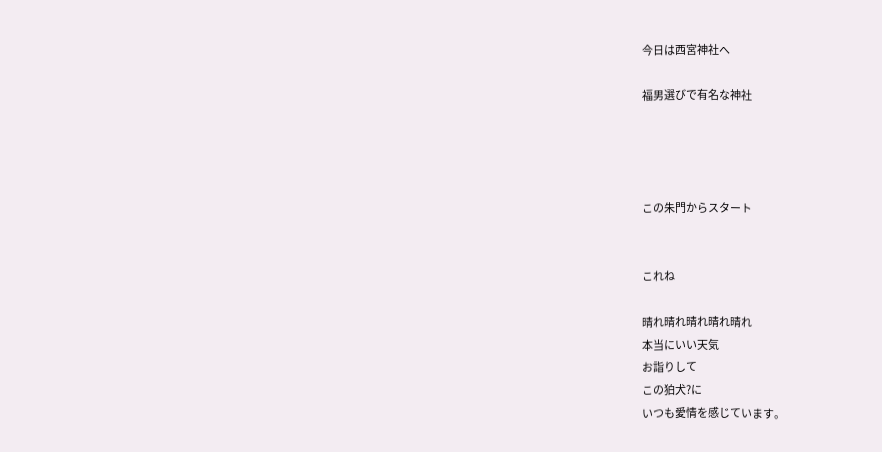今日は西宮神社へ

福男選びで有名な神社




この朱門からスタート


これね

晴れ晴れ晴れ晴れ晴れ
本当にいい天気
お詣りして
この狛犬?に
いつも愛情を感じています。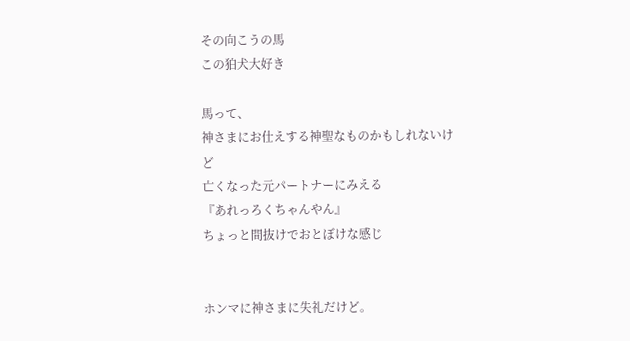その向こうの馬
この狛犬大好き

馬って、
神さまにお仕えする神聖なものかもしれないけど
亡くなった元パートナーにみえる
『あれっろくちゃんやん』
ちょっと間抜けでおとぼけな感じ


ホンマに神さまに失礼だけど。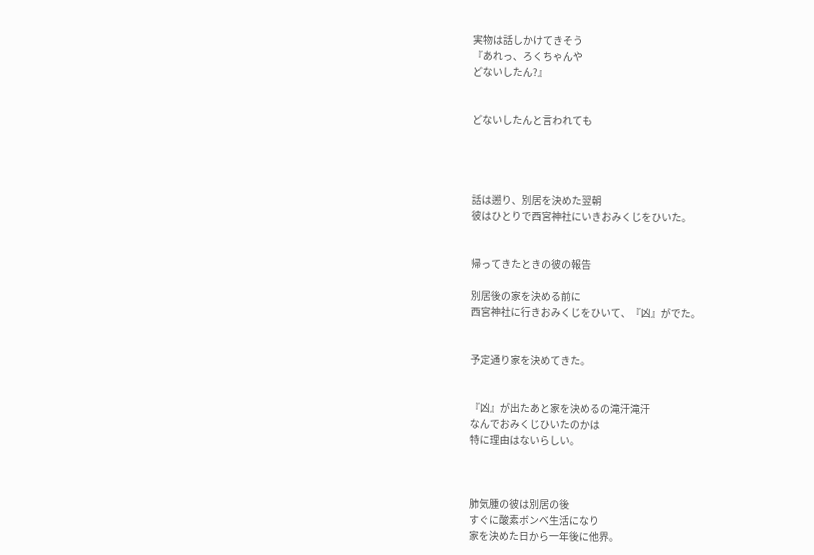実物は話しかけてきそう
『あれっ、ろくちゃんや
どないしたん?』


どないしたんと言われても




話は遡り、別居を決めた翌朝
彼はひとりで西宮神社にいきおみくじをひいた。


帰ってきたときの彼の報告

別居後の家を決める前に
西宮神社に行きおみくじをひいて、『凶』がでた。


予定通り家を決めてきた。


『凶』が出たあと家を決めるの滝汗滝汗
なんでおみくじひいたのかは
特に理由はないらしい。



肺気腫の彼は別居の後
すぐに酸素ボンベ生活になり
家を決めた日から一年後に他界。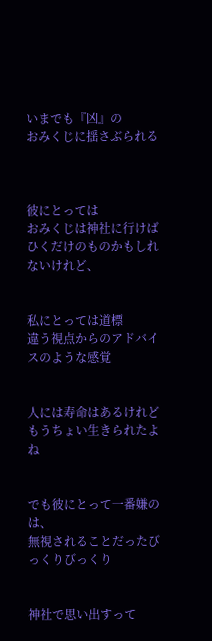いまでも『凶』の
おみくじに揺さぶられる



彼にとっては
おみくじは神社に行けばひくだけのものかもしれないけれど、


私にとっては道標
違う視点からのアドバイスのような感覚


人には寿命はあるけれど
もうちょい生きられたよね


でも彼にとって一番嫌のは、
無視されることだったびっくりびっくり


神社で思い出すって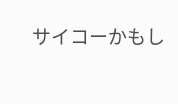サイコーかもし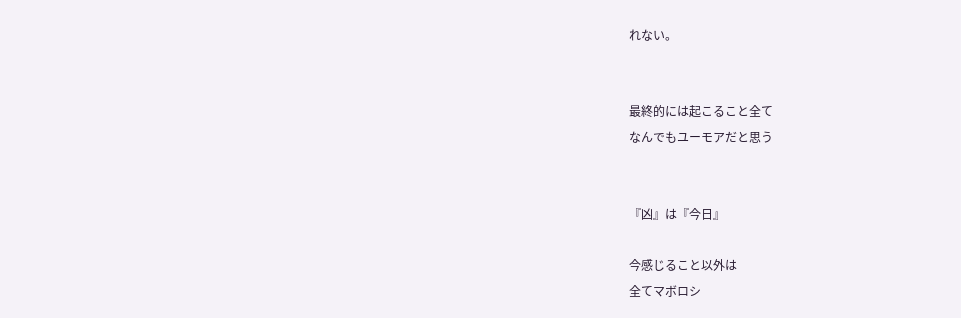れない。


最終的には起こること全て
なんでもユーモアだと思う


『凶』は『今日』

今感じること以外は
全てマボロシ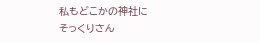私もどこかの神社に
そっくりさん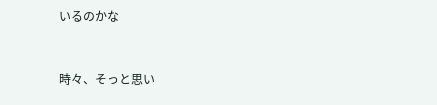いるのかな


時々、そっと思い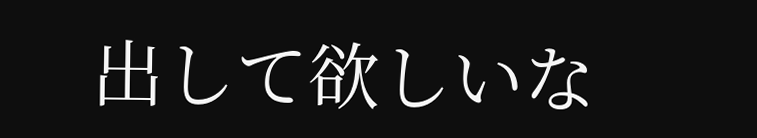出して欲しいな